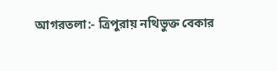আগরতলা:- ত্রিপুরায় নথিভুক্ত বেকার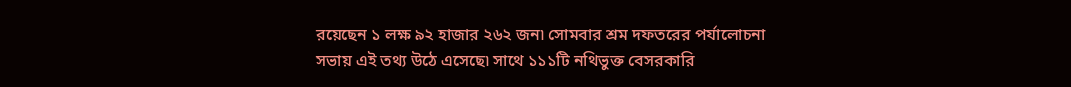রয়েছেন ১ লক্ষ ৯২ হাজার ২৬২ জন৷ সোমবার শ্রম দফতরের পর্যালোচনা সভায় এই তথ্য উঠে এসেছে৷ সাথে ১১১টি নথিভুক্ত বেসরকারি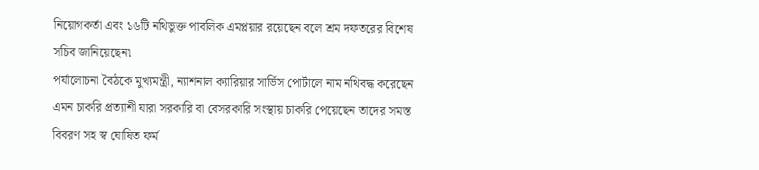নিয়োগকর্তা এবং ১৬টি নথিভুক্ত পাবলিক এমপ্লয়ার রয়েছেন বলে শ্রম দফতরের বিশেষ সচিব জানিয়েছেন৷
পর্যালোচনা বৈঠকে মুখ্যমন্ত্রী, ন্যাশনাল ক্যারিয়ার সার্ভিস পোর্টালে নাম নথিবদ্ধ করেছেন এমন চাকরি প্রত্যাশী যারা সরকারি বা বেসরকারি সংস্থায় চাকরি পেয়েছেন তাদের সমস্ত বিবরণ সহ স্ব ঘোষিত ফর্ম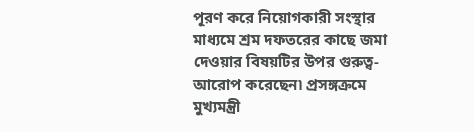পূরণ করে নিয়োগকারী সংস্থার মাধ্যমে শ্রম দফতরের কাছে জমা দেওয়ার বিষয়টির উপর গুরুত্ব-আরোপ করেছেন৷ প্রসঙ্গক্রমে মুখ্যমন্ত্রী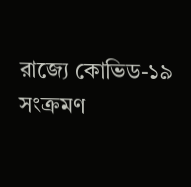রাজ্যে কোভিড-১৯ সংক্রমণ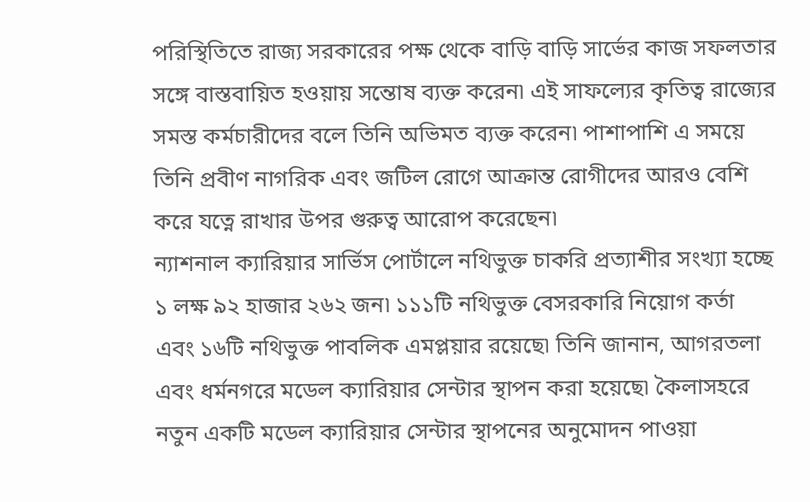পরিস্থিতিতে রাজ্য সরকারের পক্ষ থেকে বাড়ি বাড়ি সার্ভের কাজ সফলতার সঙ্গে বাস্তবায়িত হওয়ায় সন্তোষ ব্যক্ত করেন৷ এই সাফল্যের কৃতিত্ব রাজ্যের সমস্ত কর্মচারীদের বলে তিনি অভিমত ব্যক্ত করেন৷ পাশাপাশি এ সময়ে তিনি প্রবীণ নাগরিক এবং জটিল রোগে আক্রান্ত রোগীদের আরও বেশি করে যত্নে রাখার উপর গুরুত্ব আরোপ করেছেন৷
ন্যাশনাল ক্যারিয়ার সার্ভিস পোর্টালে নথিভুক্ত চাকরি প্রত্যাশীর সংখ্যা হচ্ছে ১ লক্ষ ৯২ হাজার ২৬২ জন৷ ১১১টি নথিভুক্ত বেসরকারি নিয়োগ কর্তা এবং ১৬টি নথিভুক্ত পাবলিক এমপ্লয়ার রয়েছে৷ তিনি জানান, আগরতলা এবং ধর্মনগরে মডেল ক্যারিয়ার সেন্টার স্থাপন করা হয়েছে৷ কৈলাসহরে নতুন একটি মডেল ক্যারিয়ার সেন্টার স্থাপনের অনুমোদন পাওয়া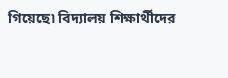গিয়েছে৷ বিদ্যালয় শিক্ষার্থীদের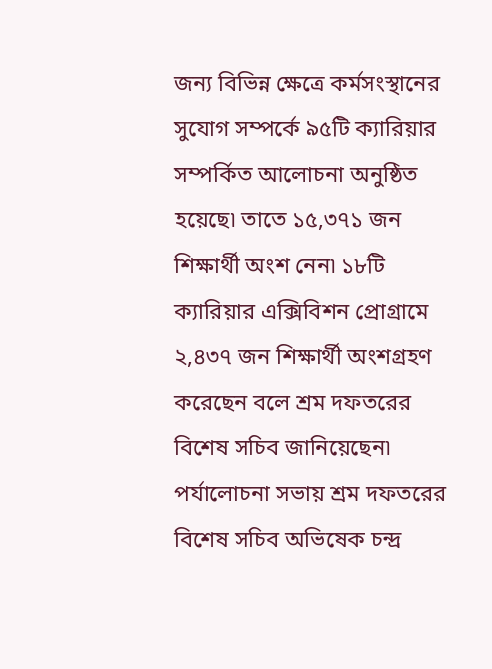জন্য বিভিন্ন ক্ষেত্রে কর্মসংস্থানের সুযোগ সম্পর্কে ৯৫টি ক্যারিয়ার সম্পর্কিত আলোচনা অনুষ্ঠিত হয়েছে৷ তাতে ১৫,৩৭১ জন শিক্ষার্থী অংশ নেন৷ ১৮টি ক্যারিয়ার এক্সিবিশন প্রোগ্রামে ২,৪৩৭ জন শিক্ষার্থী অংশগ্রহণ করেছেন বলে শ্রম দফতরের বিশেষ সচিব জানিয়েছেন৷
পর্যালোচনা সভায় শ্রম দফতরের বিশেষ সচিব অভিষেক চন্দ্র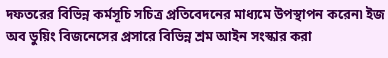দফতরের বিভিন্ন কর্মসূচি সচিত্র প্রতিবেদনের মাধ্যমে উপস্থাপন করেন৷ ইজ অব ডুয়িং বিজনেসের প্রসারে বিভিন্ন শ্রম আইন সংস্কার করা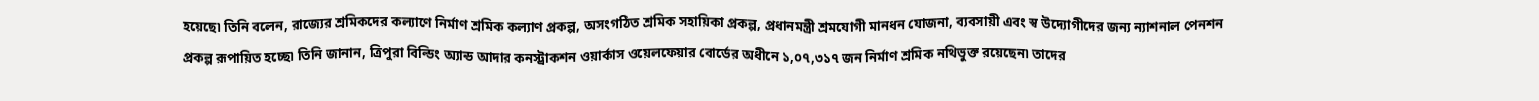হয়েছে৷ তিনি বলেন, রাজ্যের শ্রমিকদের কল্যাণে নির্মাণ শ্রমিক কল্যাণ প্রকল্প, অসংগঠিত শ্রমিক সহায়িকা প্রকল্প, প্রধানমন্ত্রী শ্রমযোগী মানধন যোজনা, ব্যবসায়ী এবং স্ব উদ্যোগীদের জন্য ন্যাশনাল পেনশন প্রকল্প রূপায়িত হচ্ছে৷ তিনি জানান, ত্রিপুরা বিল্ডিং অ্যান্ড আদার কনস্ট্রাকশন ওয়ার্কাস ওয়েলফেয়ার বোর্ডের অধীনে ১,০৭,৩১৭ জন নির্মাণ শ্রমিক নথিভুক্ত রয়েছেন৷ তাদের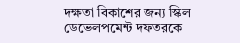দক্ষতা বিকাশের জন্য স্কিল ডেভেলপমেন্ট দফতরকে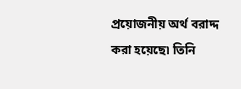প্রয়োজনীয় অর্থ বরাদ্দ করা হয়েছে৷ তিনি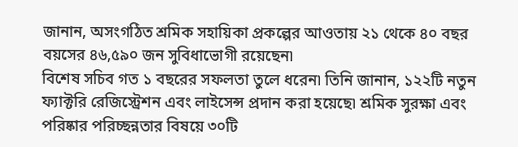জানান, অসংগঠিত শ্রমিক সহায়িকা প্রকল্পের আওতায় ২১ থেকে ৪০ বছর বয়সের ৪৬,৫৯০ জন সুবিধাভোগী রয়েছেন৷
বিশেষ সচিব গত ১ বছরের সফলতা তুলে ধরেন৷ তিনি জানান, ১২২টি নতুন ফ্যাক্টরি রেজিস্ট্রেশন এবং লাইসেন্স প্রদান করা হয়েছে৷ শ্রমিক সুরক্ষা এবং পরিষ্কার পরিচ্ছন্নতার বিষয়ে ৩০টি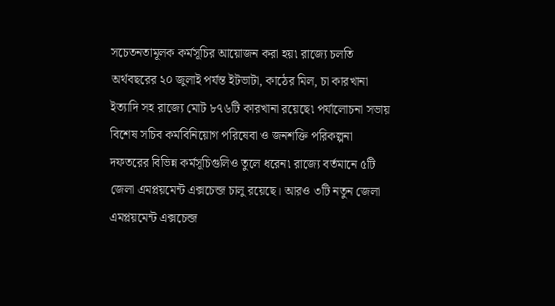সচেতনতামূলক কর্মসূচির আয়োজন করা হয়৷ রাজ্যে চলতি অর্থবছরের ২০ জুলাই পর্যন্ত ইটভাটা, কাঠের মিল, চা কারখানা ইত্যাদি সহ রাজ্যে মোট ৮৭৬টি কারখানা রয়েছে৷ পর্যালোচনা সভায় বিশেষ সচিব কর্মবিনিয়োগ পরিষেবা ও জনশক্তি পরিকল্পনা দফতরের বিভিন্ন কর্মসূচিগুলিও তুলে ধরেন৷ রাজ্যে বর্তমানে ৫টি জেলা এমপ্লয়মেন্ট এক্সচেন্জ চালু রয়েছে। আরও ৩টি নতুন জেলা এমপ্লয়মেন্ট এক্সচেন্জ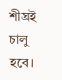শীঘ্রই চালু হবে।